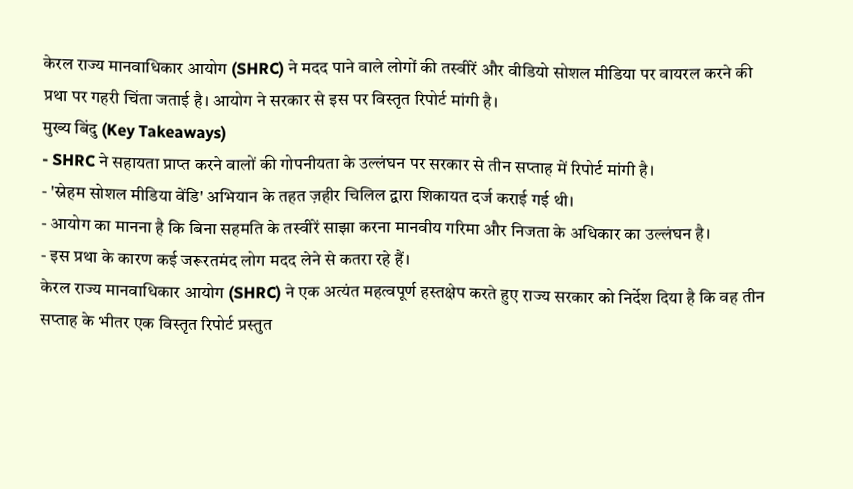केरल राज्य मानवाधिकार आयोग (SHRC) ने मदद पाने वाले लोगों की तस्वीरें और वीडियो सोशल मीडिया पर वायरल करने की प्रथा पर गहरी चिंता जताई है। आयोग ने सरकार से इस पर विस्तृत रिपोर्ट मांगी है।
मुख्य बिंदु (Key Takeaways)
- SHRC ने सहायता प्राप्त करने वालों की गोपनीयता के उल्लंघन पर सरकार से तीन सप्ताह में रिपोर्ट मांगी है।
- 'स्नेहम सोशल मीडिया वेंडि' अभियान के तहत ज़हीर चिलिल द्वारा शिकायत दर्ज कराई गई थी।
- आयोग का मानना है कि बिना सहमति के तस्वीरें साझा करना मानवीय गरिमा और निजता के अधिकार का उल्लंघन है।
- इस प्रथा के कारण कई जरूरतमंद लोग मदद लेने से कतरा रहे हैं।
केरल राज्य मानवाधिकार आयोग (SHRC) ने एक अत्यंत महत्वपूर्ण हस्तक्षेप करते हुए राज्य सरकार को निर्देश दिया है कि वह तीन सप्ताह के भीतर एक विस्तृत रिपोर्ट प्रस्तुत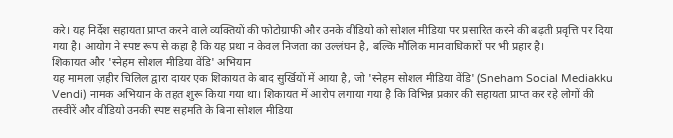करे। यह निर्देश सहायता प्राप्त करने वाले व्यक्तियों की फोटोग्राफी और उनके वीडियो को सोशल मीडिया पर प्रसारित करने की बढ़ती प्रवृत्ति पर दिया गया है। आयोग ने स्पष्ट रूप से कहा है कि यह प्रथा न केवल निजता का उल्लंघन है, बल्कि मौलिक मानवाधिकारों पर भी प्रहार है।
शिकायत और 'स्नेहम सोशल मीडिया वेंडि' अभियान
यह मामला ज़हीर चिलिल द्वारा दायर एक शिकायत के बाद सुर्खियों में आया है, जो 'स्नेहम सोशल मीडिया वेंडि' (Sneham Social Mediakku Vendi) नामक अभियान के तहत शुरू किया गया था। शिकायत में आरोप लगाया गया है कि विभिन्न प्रकार की सहायता प्राप्त कर रहे लोगों की तस्वीरें और वीडियो उनकी स्पष्ट सहमति के बिना सोशल मीडिया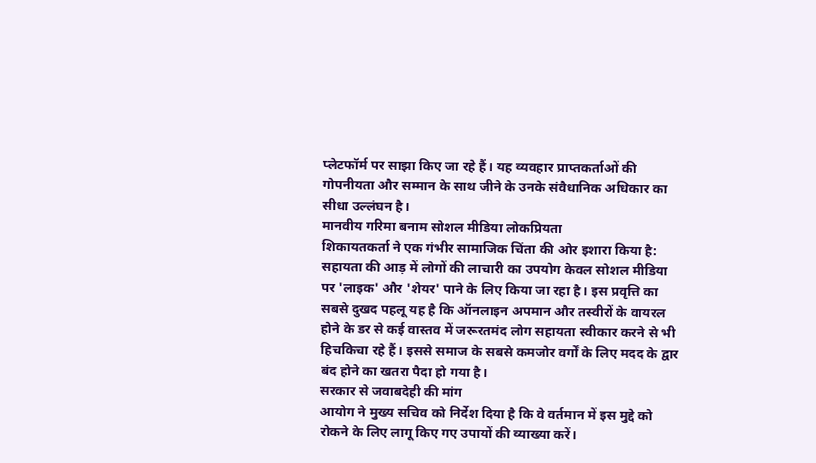प्लेटफॉर्म पर साझा किए जा रहे हैं। यह व्यवहार प्राप्तकर्ताओं की गोपनीयता और सम्मान के साथ जीने के उनके संवैधानिक अधिकार का सीधा उल्लंघन है।
मानवीय गरिमा बनाम सोशल मीडिया लोकप्रियता
शिकायतकर्ता ने एक गंभीर सामाजिक चिंता की ओर इशारा किया है: सहायता की आड़ में लोगों की लाचारी का उपयोग केवल सोशल मीडिया पर 'लाइक' और 'शेयर' पाने के लिए किया जा रहा है। इस प्रवृत्ति का सबसे दुखद पहलू यह है कि ऑनलाइन अपमान और तस्वीरों के वायरल होने के डर से कई वास्तव में जरूरतमंद लोग सहायता स्वीकार करने से भी हिचकिचा रहे हैं। इससे समाज के सबसे कमजोर वर्गों के लिए मदद के द्वार बंद होने का खतरा पैदा हो गया है।
सरकार से जवाबदेही की मांग
आयोग ने मुख्य सचिव को निर्देश दिया है कि वे वर्तमान में इस मुद्दे को रोकने के लिए लागू किए गए उपायों की व्याख्या करें।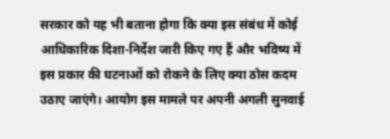सरकार को यह भी बताना होगा कि क्या इस संबंध में कोई आधिकारिक दिशा-निर्देश जारी किए गए हैं और भविष्य में इस प्रकार की घटनाओं को रोकने के लिए क्या ठोस कदम उठाए जाएंगे। आयोग इस मामले पर अपनी अगली सुनवाई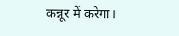कन्नूर में करेगा।